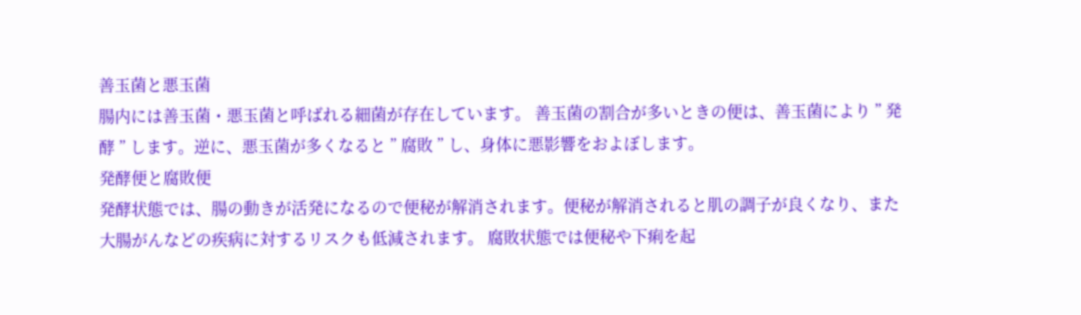善玉菌と悪玉菌
腸内には善玉菌・悪玉菌と呼ばれる細菌が存在しています。 善玉菌の割合が多いときの便は、善玉菌により ” 発酵 ” します。逆に、悪玉菌が多くなると ” 腐敗 ” し、身体に悪影響をおよぼします。
発酵便と腐敗便
発酵状態では、腸の動きが活発になるので便秘が解消されます。便秘が解消されると肌の調子が良くなり、また大腸がんなどの疾病に対するリスクも低減されます。 腐敗状態では便秘や下痢を起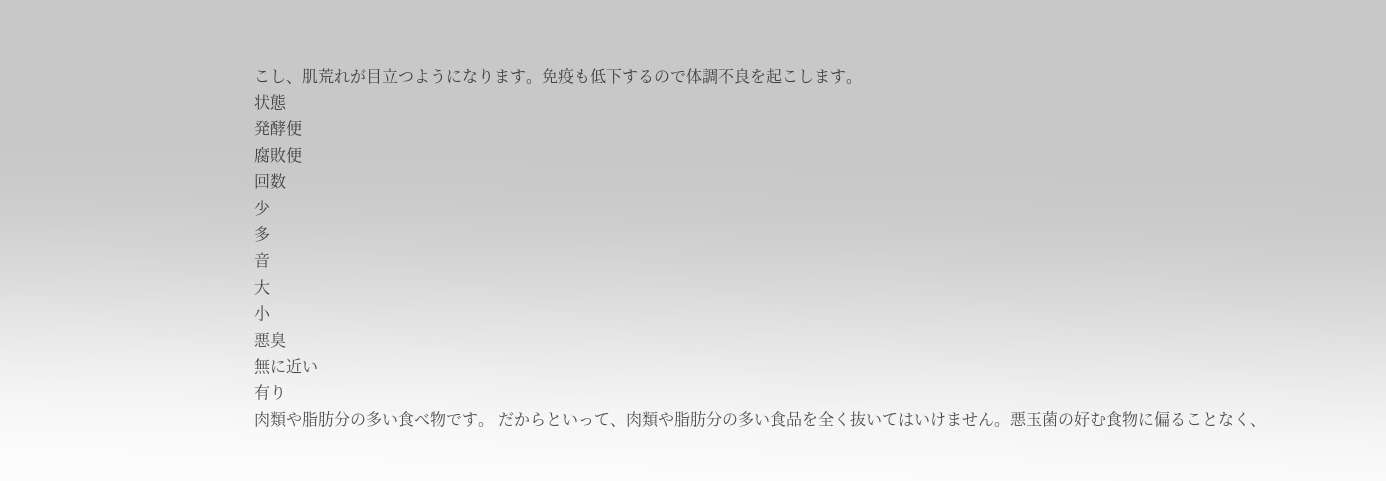こし、肌荒れが目立つようになります。免疫も低下するので体調不良を起こします。
状態
発酵便
腐敗便
回数
少
多
音
大
小
悪臭
無に近い
有り
肉類や脂肪分の多い食べ物です。 だからといって、肉類や脂肪分の多い食品を全く抜いてはいけません。悪玉菌の好む食物に偏ることなく、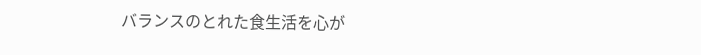バランスのとれた食生活を心が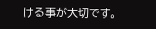ける事が大切です。